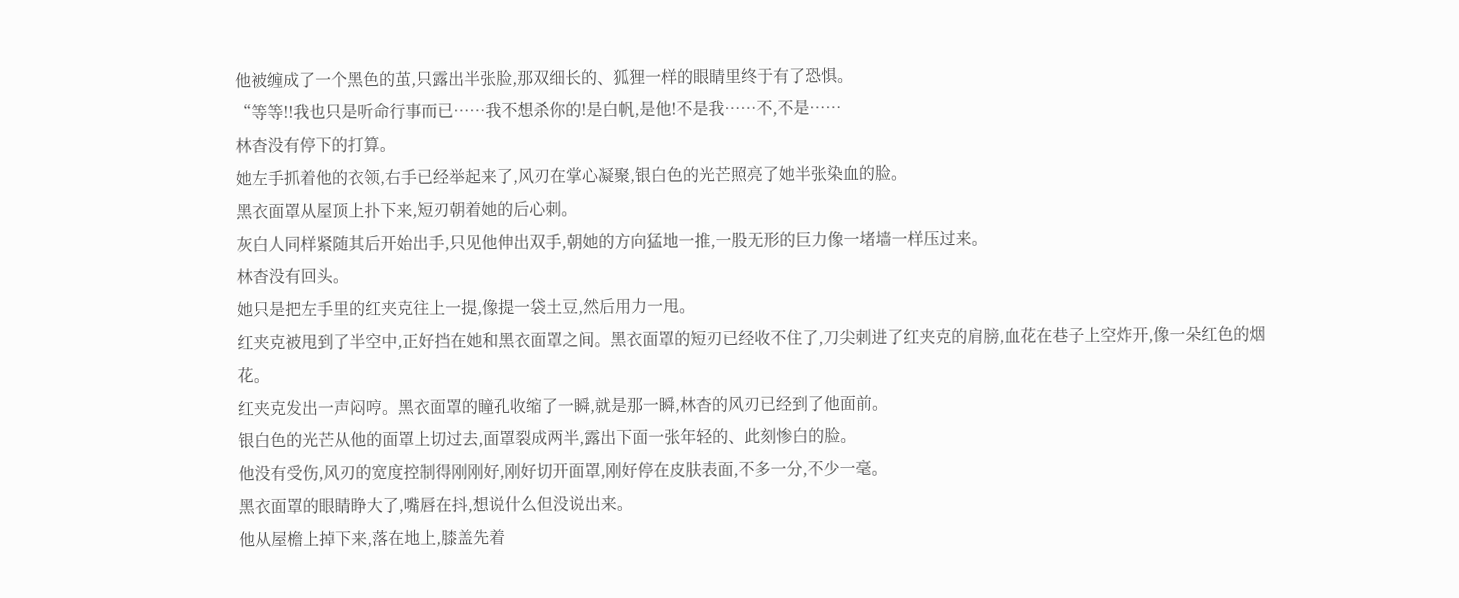他被缠成了一个黑色的茧,只露出半张脸,那双细长的、狐狸一样的眼睛里终于有了恐惧。
“等等!!我也只是听命行事而已……我不想杀你的!是白帆,是他!不是我……不,不是……
林杳没有停下的打算。
她左手抓着他的衣领,右手已经举起来了,风刃在掌心凝聚,银白色的光芒照亮了她半张染血的脸。
黑衣面罩从屋顶上扑下来,短刃朝着她的后心刺。
灰白人同样紧随其后开始出手,只见他伸出双手,朝她的方向猛地一推,一股无形的巨力像一堵墙一样压过来。
林杳没有回头。
她只是把左手里的红夹克往上一提,像提一袋土豆,然后用力一甩。
红夹克被甩到了半空中,正好挡在她和黑衣面罩之间。黑衣面罩的短刃已经收不住了,刀尖刺进了红夹克的肩膀,血花在巷子上空炸开,像一朵红色的烟花。
红夹克发出一声闷哼。黑衣面罩的瞳孔收缩了一瞬,就是那一瞬,林杳的风刃已经到了他面前。
银白色的光芒从他的面罩上切过去,面罩裂成两半,露出下面一张年轻的、此刻惨白的脸。
他没有受伤,风刃的宽度控制得刚刚好,刚好切开面罩,刚好停在皮肤表面,不多一分,不少一毫。
黑衣面罩的眼睛睁大了,嘴唇在抖,想说什么但没说出来。
他从屋檐上掉下来,落在地上,膝盖先着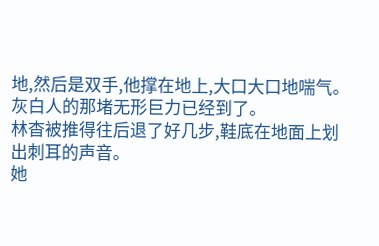地,然后是双手,他撑在地上,大口大口地喘气。
灰白人的那堵无形巨力已经到了。
林杳被推得往后退了好几步,鞋底在地面上划出刺耳的声音。
她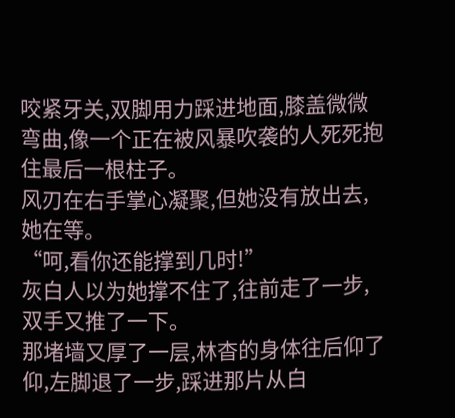咬紧牙关,双脚用力踩进地面,膝盖微微弯曲,像一个正在被风暴吹袭的人死死抱住最后一根柱子。
风刃在右手掌心凝聚,但她没有放出去,她在等。
“呵,看你还能撑到几时!”
灰白人以为她撑不住了,往前走了一步,双手又推了一下。
那堵墙又厚了一层,林杳的身体往后仰了仰,左脚退了一步,踩进那片从白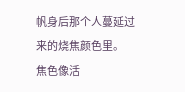帆身后那个人蔓延过来的烧焦颜色里。
焦色像活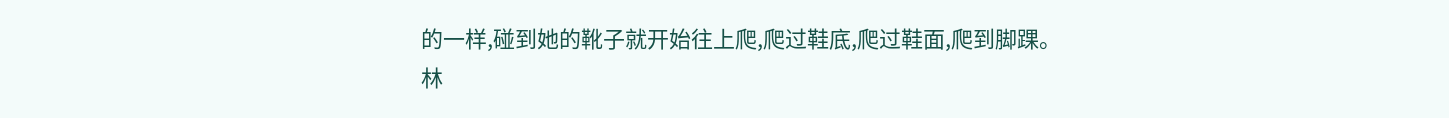的一样,碰到她的靴子就开始往上爬,爬过鞋底,爬过鞋面,爬到脚踝。
林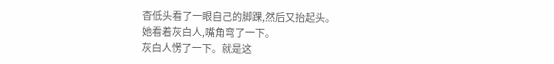杳低头看了一眼自己的脚踝,然后又抬起头。
她看着灰白人,嘴角弯了一下。
灰白人愣了一下。就是这